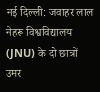नई दिल्ली: जवाहर लाल नेहरू विश्वविद्यालय (JNU) के दो छात्रों उमर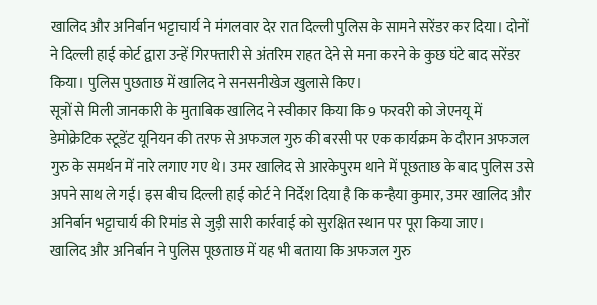खालिद और अनिर्बान भट्टाचार्य ने मंगलवार देर रात दिल्ली पुलिस के सामने सरेंडर कर दिया। दोनों ने दिल्ली हाई कोर्ट द्वारा उन्हें गिरफ्तारी से अंतरिम राहत देने से मना करने के कुछ घंटे बाद सरेंडर किया। पुलिस पुछताछ में खालिद ने सनसनीखेज खुलासे किए।
सूत्रों से मिली जानकारी के मुताबिक खालिद ने स्वीकार किया कि 9 फरवरी को जेएनयू में डेमोक्रेटिक स्टूडेंट यूनियन की तरफ से अफजल गुरु की बरसी पर एक कार्यक्रम के दौरान अफजल गुरु के समर्थन में नारे लगाए गए थे। उमर खालिद से आरकेपुरम थाने में पूछताछ के बाद पुलिस उसे अपने साथ ले गई। इस बीच दिल्ली हाई कोर्ट ने निर्देश दिया है कि कन्हैया कुमार, उमर खालिद और अनिर्बान भट्टाचार्य की रिमांड से जुड़ी सारी कार्रवाई को सुरक्षित स्थान पर पूरा किया जाए।
खालिद और अनिर्बान ने पुलिस पूछताछ में यह भी बताया कि अफजल गुरु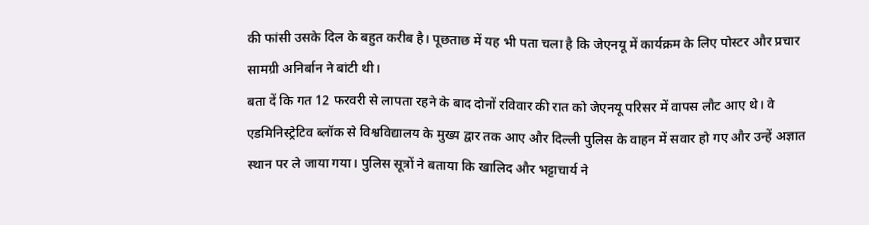की फांसी उसके दिल के बहुत करीब है। पूछताछ में यह भी पता चला है कि जेएनयू में कार्यक्रम के लिए पोस्टर और प्रचार सामग्री अनिर्बान ने बांटी थी।
बता दें कि गत 12 फरवरी से लापता रहने के बाद दोनों रविवार की रात को जेएनयू परिसर में वापस लौट आए थे। वे एडमिनिस्ट्रेटिव ब्लॉक से विश्वविद्यालय के मुख्य द्वार तक आए और दिल्ली पुलिस के वाहन में सवार हो गए और उन्हें अज्ञात स्थान पर ले जाया गया। पुलिस सूत्रों ने बताया कि खालिद और भट्टाचार्य ने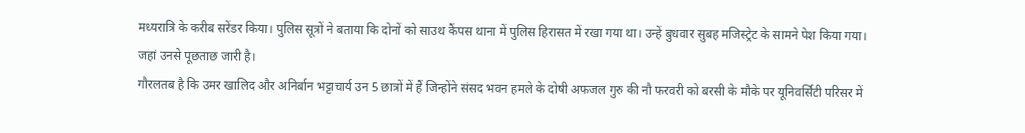मध्यरात्रि के करीब सरेंडर किया। पुलिस सूत्रों ने बताया कि दोनों को साउथ कैंपस थाना में पुलिस हिरासत में रखा गया था। उन्हें बुधवार सुबह मजिस्ट्रेट के सामने पेश किया गया। जहां उनसे पूछताछ जारी है।
गौरलतब है कि उमर खालिद और अनिर्बान भट्टाचार्य उन 5 छात्रों में हैं जिन्होंने संसद भवन हमले के दोषी अफजल गुरु की नौ फरवरी को बरसी के मौके पर यूनिवर्सिटी परिसर में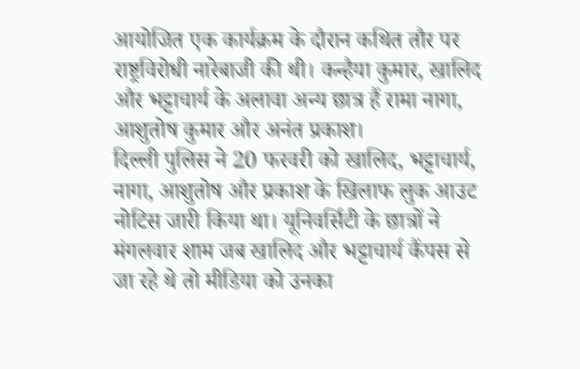आयोजित एक कार्यक्रम के दौरान कथित तौर पर राष्ट्रविरोधी नारेबाजी की थी। कन्हैया कुमार, खालिद और भट्टाचार्य के अलावा अन्य छात्र हैं रामा नागा, आशुतोष कुमार और अनंत प्रकाश।
दिल्ली पुलिस ने 20 फरवरी को खालिद, भट्टाचार्य, नागा, आशुतोष और प्रकाश के खिलाफ लुक आउट नोटिस जारी किया था। यूनिवर्सिटी के छात्रों ने मंगलवार शाम जब खालिद और भट्टाचार्य कैंपस से जा रहे थे तो मीडिया को उनका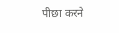पीछा करने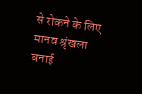से रोकने के लिए मानव श्रृंखला बनाई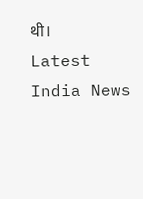थी।
Latest India News